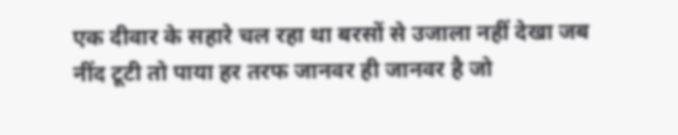एक दीवार के सहारे चल रहा था बरसों से उजाला नहीं देखा जब नींद टूटी तो पाया हर तरफ जानवर ही जानवर है जो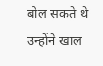बोल सकते थे उन्होंने खाल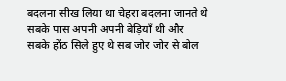बदलना सीख लिया था चेहरा बदलना जानते थे सबके पास अपनी अपनी बेड़ियाँ थी और सबके होंठ सिले हुए थे सब जोर जोर से बोल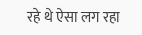रहे थे ऐसा लग रहा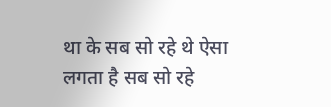था के सब सो रहे थे ऐसा लगता है सब सो रहे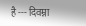है --- दिवम्ना